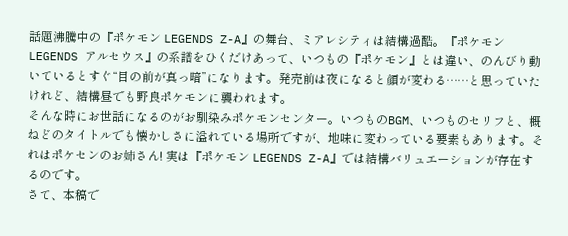話題沸騰中の『ポケモン LEGENDS Z-A』の舞台、ミアレシティは結構過酷。『ポケモン LEGENDS アルセウス』の系譜をひくだけあって、いつもの『ポケモン』とは違い、のんびり動いているとすぐ“目の前が真っ暗”になります。発売前は夜になると顔が変わる……と思っていたけれど、結構昼でも野良ポケモンに襲われます。
そんな時にお世話になるのがお馴染みポケモンセンター。いつものBGM、いつものセリフと、概ねどのタイトルでも懐かしさに溢れている場所ですが、地味に変わっている要素もあります。それはポケセンのお姉さん! 実は『ポケモン LEGENDS Z-A』では結構バリュエーションが存在するのです。
さて、本稿で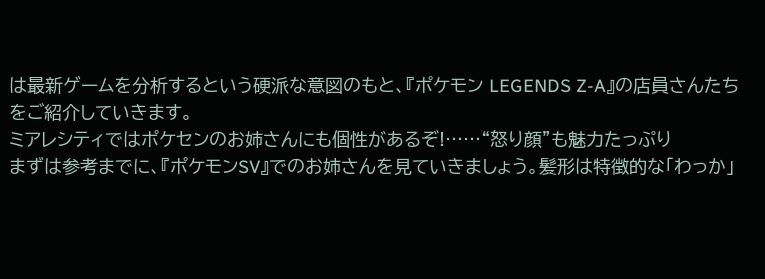は最新ゲームを分析するという硬派な意図のもと、『ポケモン LEGENDS Z-A』の店員さんたちをご紹介していきます。
ミアレシティではポケセンのお姉さんにも個性があるぞ!……“怒り顔”も魅力たっぷり
まずは参考までに、『ポケモンSV』でのお姉さんを見ていきましょう。髪形は特徴的な「わっか」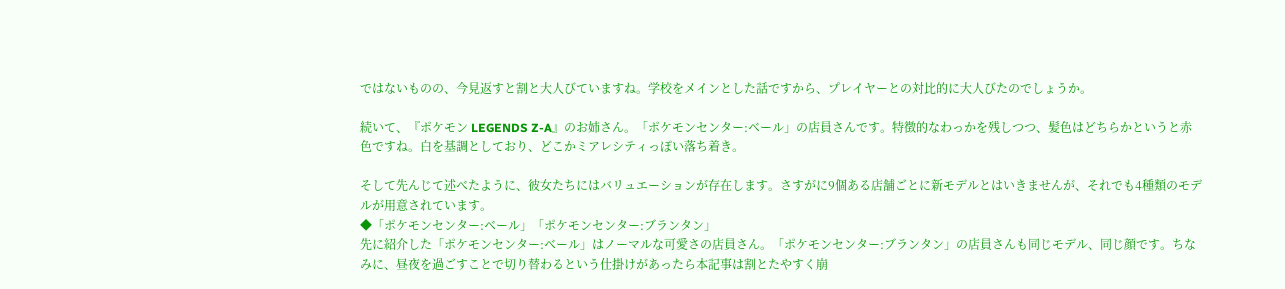ではないものの、今見返すと割と大人びていますね。学校をメインとした話ですから、プレイヤーとの対比的に大人びたのでしょうか。

続いて、『ポケモン LEGENDS Z-A』のお姉さん。「ポケモンセンター:ベール」の店員さんです。特徴的なわっかを残しつつ、髪色はどちらかというと赤色ですね。白を基調としており、どこかミアレシティっぽい落ち着き。

そして先んじて述べたように、彼女たちにはバリュエーションが存在します。さすがに9個ある店舗ごとに新モデルとはいきませんが、それでも4種類のモデルが用意されています。
◆「ポケモンセンター:ベール」「ポケモンセンター:ブランタン」
先に紹介した「ポケモンセンター:ベール」はノーマルな可愛さの店員さん。「ポケモンセンター:ブランタン」の店員さんも同じモデル、同じ顔です。ちなみに、昼夜を過ごすことで切り替わるという仕掛けがあったら本記事は割とたやすく崩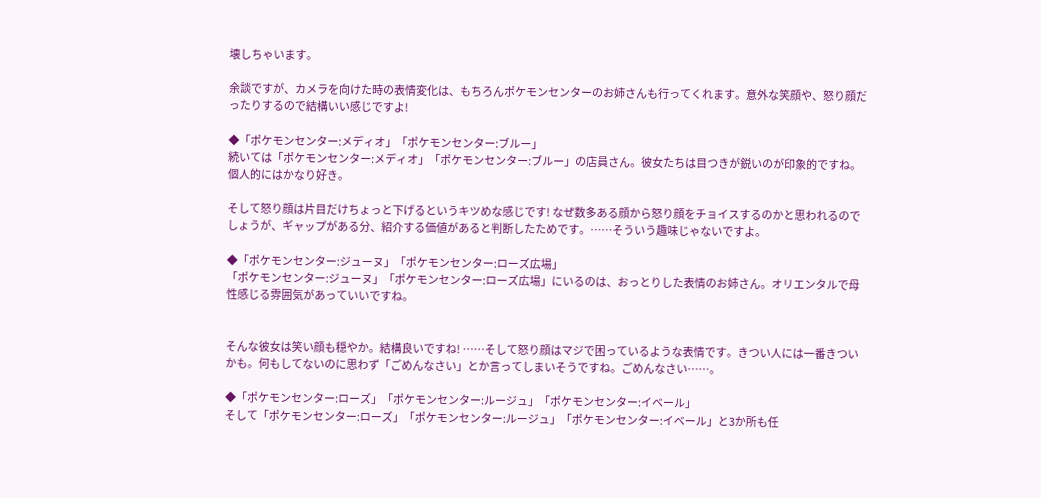壊しちゃいます。

余談ですが、カメラを向けた時の表情変化は、もちろんポケモンセンターのお姉さんも行ってくれます。意外な笑顔や、怒り顔だったりするので結構いい感じですよ!

◆「ポケモンセンター:メディオ」「ポケモンセンター:ブルー」
続いては「ポケモンセンター:メディオ」「ポケモンセンター:ブルー」の店員さん。彼女たちは目つきが鋭いのが印象的ですね。個人的にはかなり好き。

そして怒り顔は片目だけちょっと下げるというキツめな感じです! なぜ数多ある顔から怒り顔をチョイスするのかと思われるのでしょうが、ギャップがある分、紹介する価値があると判断したためです。……そういう趣味じゃないですよ。

◆「ポケモンセンター:ジューヌ」「ポケモンセンター:ローズ広場」
「ポケモンセンター:ジューヌ」「ポケモンセンター:ローズ広場」にいるのは、おっとりした表情のお姉さん。オリエンタルで母性感じる雰囲気があっていいですね。


そんな彼女は笑い顔も穏やか。結構良いですね! ……そして怒り顔はマジで困っているような表情です。きつい人には一番きついかも。何もしてないのに思わず「ごめんなさい」とか言ってしまいそうですね。ごめんなさい……。

◆「ポケモンセンター:ローズ」「ポケモンセンター:ルージュ」「ポケモンセンター:イベール」
そして「ポケモンセンター:ローズ」「ポケモンセンター:ルージュ」「ポケモンセンター:イベール」と3か所も任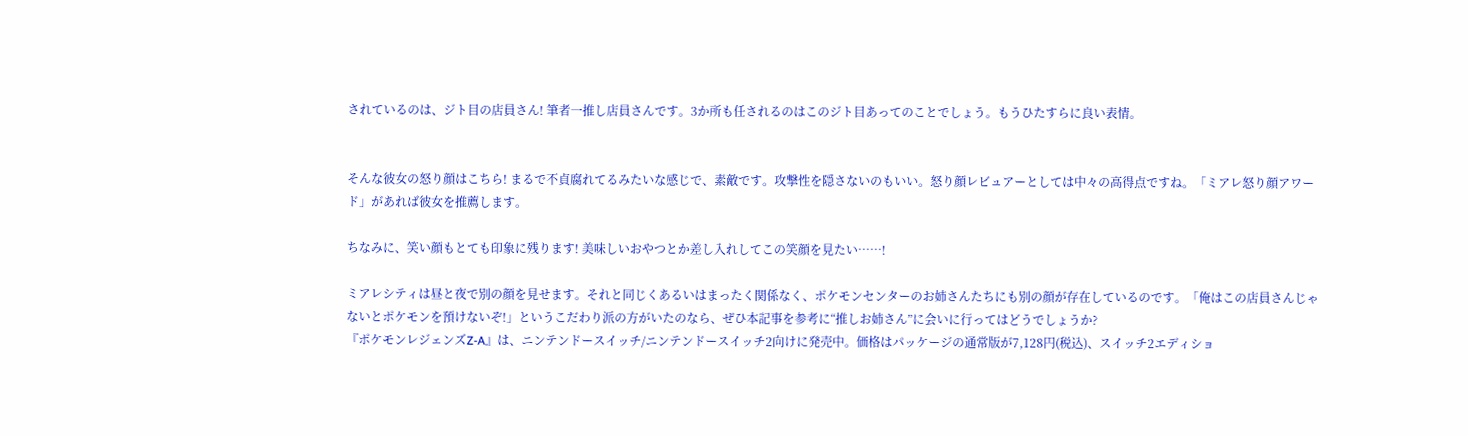されているのは、ジト目の店員さん! 筆者一推し店員さんです。3か所も任されるのはこのジト目あってのことでしょう。もうひたすらに良い表情。


そんな彼女の怒り顔はこちら! まるで不貞腐れてるみたいな感じで、素敵です。攻撃性を隠さないのもいい。怒り顔レビュアーとしては中々の高得点ですね。「ミアレ怒り顔アワード」があれば彼女を推薦します。

ちなみに、笑い顔もとても印象に残ります! 美味しいおやつとか差し入れしてこの笑顔を見たい……!

ミアレシティは昼と夜で別の顔を見せます。それと同じくあるいはまったく関係なく、ポケモンセンターのお姉さんたちにも別の顔が存在しているのです。「俺はこの店員さんじゃないとポケモンを預けないぞ!」というこだわり派の方がいたのなら、ぜひ本記事を参考に“推しお姉さん”に会いに行ってはどうでしょうか?
『ポケモンレジェンズZ-A』は、ニンテンドースイッチ/ニンテンドースイッチ2向けに発売中。価格はパッケージの通常版が7,128円(税込)、スイッチ2エディショ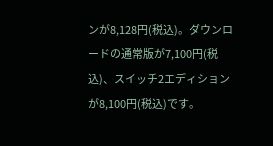ンが8,128円(税込)。ダウンロードの通常版が7,100円(税込)、スイッチ2エディションが8,100円(税込)です。